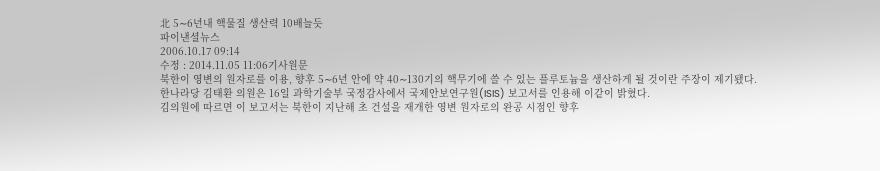北 5∼6년내 핵물질 생산력 10배늘듯
파이낸셜뉴스
2006.10.17 09:14
수정 : 2014.11.05 11:06기사원문
북한이 영변의 원자로를 이용, 향후 5∼6년 안에 약 40∼130기의 핵무기에 쓸 수 있는 플루토늄을 생산하게 될 것이란 주장이 제기됐다.
한나라당 김태환 의원은 16일 과학기술부 국정감사에서 국제안보연구원(ISIS) 보고서를 인용해 이같이 밝혔다.
김의원에 따르면 이 보고서는 북한이 지난해 초 건설을 재개한 영변 원자로의 완공 시점인 향후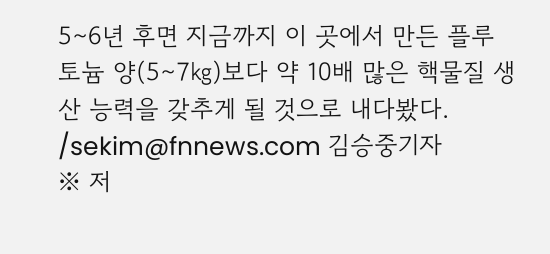5∼6년 후면 지금까지 이 곳에서 만든 플루토늄 양(5∼7㎏)보다 약 10배 많은 핵물질 생산 능력을 갖추게 될 것으로 내다봤다.
/sekim@fnnews.com 김승중기자
※ 저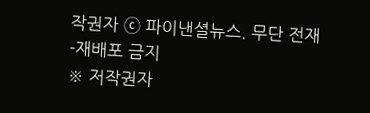작권자 ⓒ 파이낸셜뉴스. 무단 전재-재배포 금지
※ 저작권자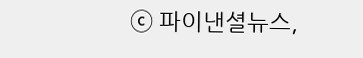ⓒ 파이낸셜뉴스,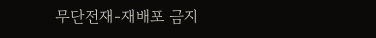무단전재-재배포 금지